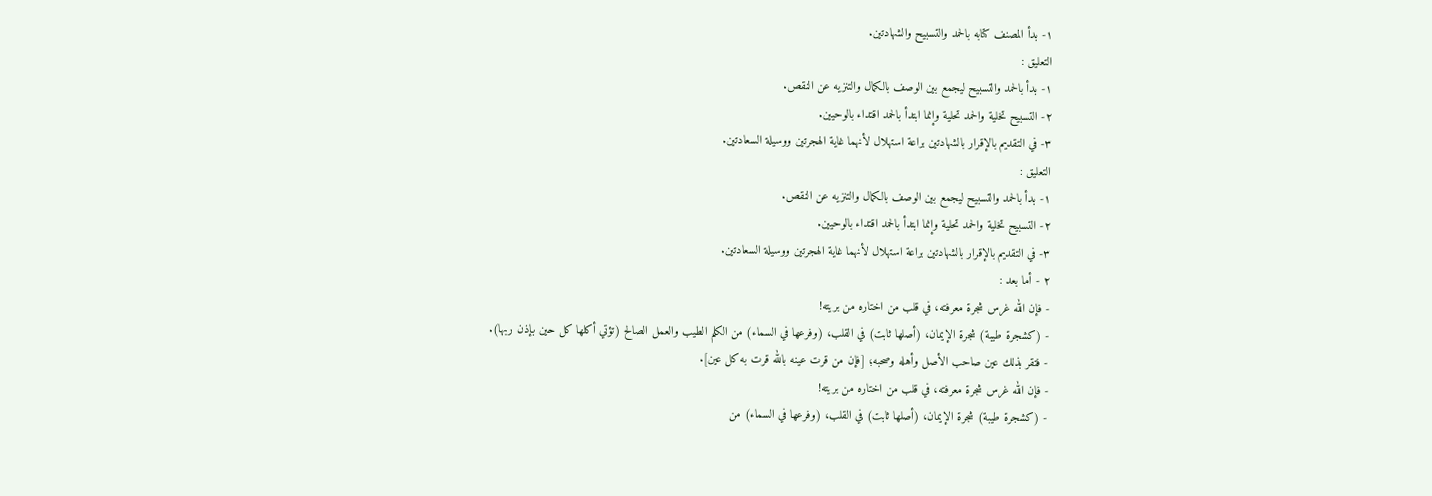١- بدأ المصنف كتابه بالحمد والتسبيح والشهادتين.
التعليق :
١- بدأ بالحمد والتسبيح ليجمع بين الوصف بالكمال والتنزيه عن النقص.
٢- التسبيح تخلية والحمد تحلية وإنما ابتدأ بالحمد اقتداء بالوحيين.
٣- في التقديم بالإقرار بالشهادتين براعة استهلال لأنهما غاية الهجرتين ووسيلة السعادتين.
التعليق :
١- بدأ بالحمد والتسبيح ليجمع بين الوصف بالكمال والتنزيه عن النقص.
٢- التسبيح تخلية والحمد تحلية وإنما ابتدأ بالحمد اقتداء بالوحيين.
٣- في التقديم بالإقرار بالشهادتين براعة استهلال لأنهما غاية الهجرتين ووسيلة السعادتين.
٢ - أما بعد :
- فإن الله غرس شجرة معرفته، في قلب من اختاره من بريته!
- (كشجرة طيبة) شجرة الإيمان، (أصلها ثابت) في القلب، (وفرعها في السماء) من الكلم الطيب والعمل الصالح (تؤتي أكلها كل حين بإذن ربها).
- فتقر بذلك عين صاحب الأصل وأهله وصحبه؛ [فإن من قرت عينه بالله قرت به كل عين].
- فإن الله غرس شجرة معرفته، في قلب من اختاره من بريته!
- (كشجرة طيبة) شجرة الإيمان، (أصلها ثابت) في القلب، (وفرعها في السماء) من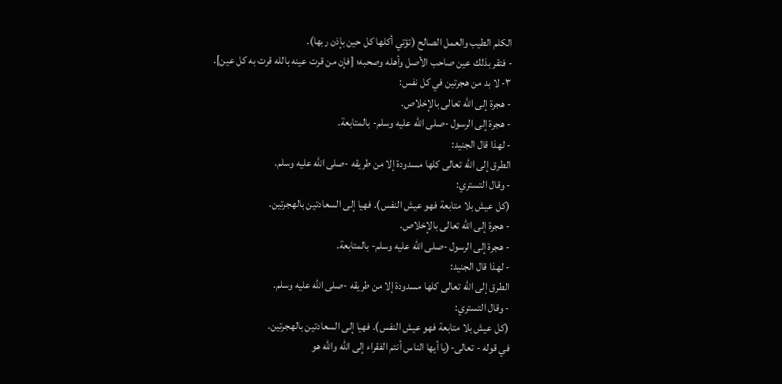الكلم الطيب والعمل الصالح (تؤتي أكلها كل حين بإذن ربها).
- فتقر بذلك عين صاحب الأصل وأهله وصحبه؛ [فإن من قرت عينه بالله قرت به كل عين].
٣- لا بد من هجرتين في كل نفس:
- هجرة إلى الله تعالى بالإخلاص.
- هجرة إلى الرسول -صلى الله عليه وسلم- بالمتابعة.
- لهذا قال الجنيد:
الطرق إلى الله تعالى كلها مسدودة إلا من طريقه -صلى الله عليه وسلم.
- وقال التستري:
(كل عيش بلا متابعة فهو عيش النفس). فهيا إلى السعادتين بالهجرتين.
- هجرة إلى الله تعالى بالإخلاص.
- هجرة إلى الرسول -صلى الله عليه وسلم- بالمتابعة.
- لهذا قال الجنيد:
الطرق إلى الله تعالى كلها مسدودة إلا من طريقه -صلى الله عليه وسلم.
- وقال التستري:
(كل عيش بلا متابعة فهو عيش النفس). فهيا إلى السعادتين بالهجرتين.
في قوله - تعالى-(يا أيها الناس أنتم الفقراء إلى الله والله هو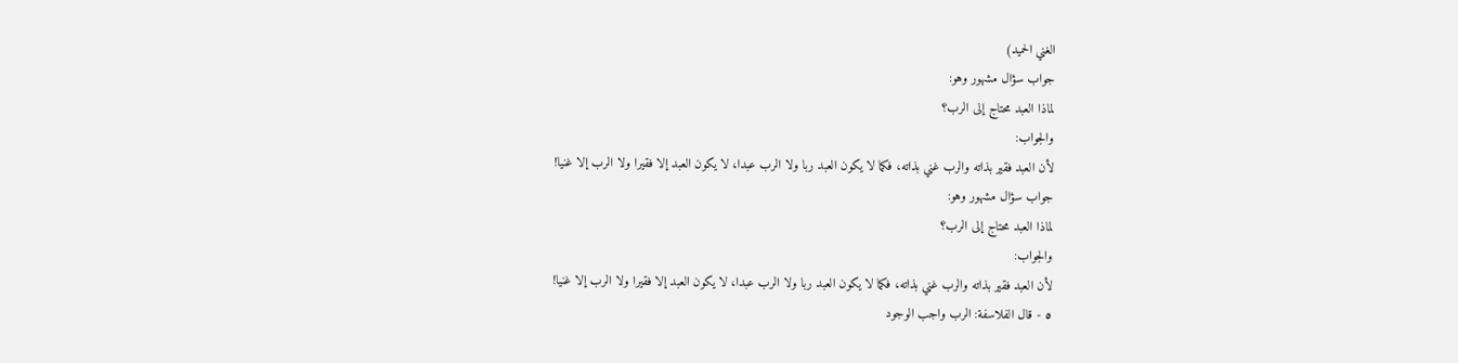الغني الحميد)
جواب سؤال مشهور وهو:
لماذا العبد محتاج إلى الرب؟
والجواب:
لأن العبد فقير بذاته والرب غني بذاته، فكما لا يكون العبد ربا ولا الرب عبدا، لا يكون العبد إلا فقيرا ولا الرب إلا غنيا!
جواب سؤال مشهور وهو:
لماذا العبد محتاج إلى الرب؟
والجواب:
لأن العبد فقير بذاته والرب غني بذاته، فكما لا يكون العبد ربا ولا الرب عبدا، لا يكون العبد إلا فقيرا ولا الرب إلا غنيا!
٥ - قال الفلاسفة: الرب واجب الوجود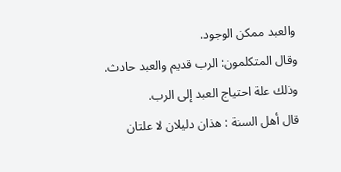والعبد ممكن الوجود.
وقال المتكلمون: الرب قديم والعبد حادث.
وذلك علة احتياج العبد إلى الرب.
قال أهل السنة : هذان دليلان لا علتان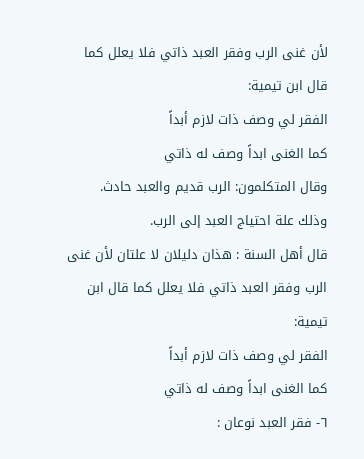لأن غنى الرب وفقر العبد ذاتي فلا يعلل كما قال ابن تيمية:
الفقر لي وصف ذات لازم أبداً
كما الغنى ابداً وصف له ذاتي
وقال المتكلمون: الرب قديم والعبد حادث.
وذلك علة احتياج العبد إلى الرب.
قال أهل السنة : هذان دليلان لا علتان لأن غنى الرب وفقر العبد ذاتي فلا يعلل كما قال ابن تيمية:
الفقر لي وصف ذات لازم أبداً
كما الغنى ابداً وصف له ذاتي
٦- فقر العبد نوعان :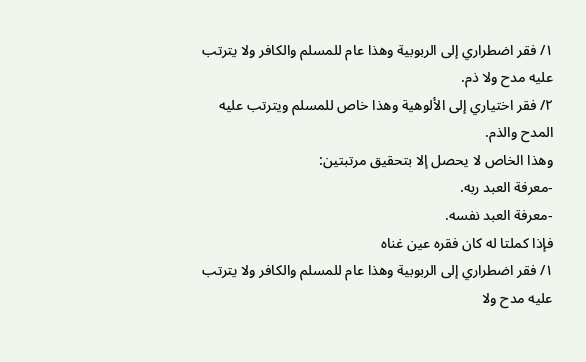١/ فقر اضطراري إلى الربوبية وهذا عام للمسلم والكافر ولا يترتب عليه مدح ولا ذم.
٢/ فقر اختياري إلى الألوهية وهذا خاص للمسلم ويترتب عليه المدح والذم.
وهذا الخاص لا يحصل إلا بتحقيق مرتبتين:
-معرفة العبد ربه.
-معرفة العبد نفسه.
فإذا كملتا له كان فقره عين غناه
١/ فقر اضطراري إلى الربوبية وهذا عام للمسلم والكافر ولا يترتب عليه مدح ولا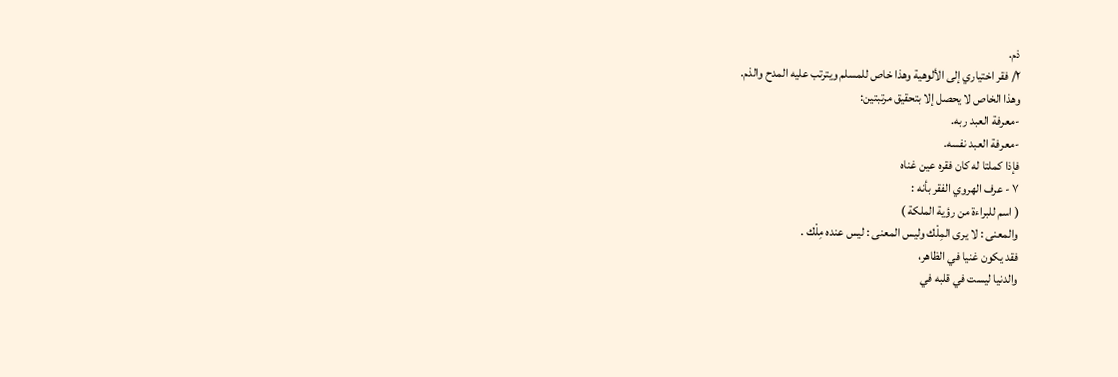ذم.
٢/ فقر اختياري إلى الألوهية وهذا خاص للمسلم ويترتب عليه المدح والذم.
وهذا الخاص لا يحصل إلا بتحقيق مرتبتين:
-معرفة العبد ربه.
-معرفة العبد نفسه.
فإذا كملتا له كان فقره عين غناه
٧ - عرف الهروي الفقر بأنه :
( اسم للبراءة من رؤية الملكة )
والمعنى : لا يرى المِلْك وليس المعنى : ليس عنده مِلْك .
فقد يكون غنيا في الظاهر،
والدنيا ليست في قلبه في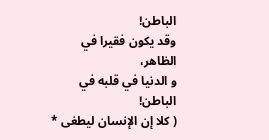الباطن!
وقد يكون فقيرا في الظاهر،
و الدنيا في قلبه في الباطن!
( كلا إن الإنسان ليطغى *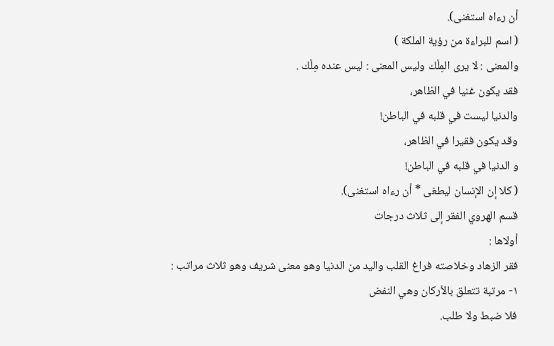أن رءاه استغنى).
( اسم للبراءة من رؤية الملكة )
والمعنى : لا يرى المِلْك وليس المعنى : ليس عنده مِلْك .
فقد يكون غنيا في الظاهر،
والدنيا ليست في قلبه في الباطن!
وقد يكون فقيرا في الظاهر،
و الدنيا في قلبه في الباطن!
( كلا إن الإنسان ليطغى * أن رءاه استغنى).
قسم الهروي الفقر إلى ثلاث درجات
أولاها :
فقر الزهاد وخلاصته فراغ القلب واليد من الدنيا وهو معنى شريف وهو ثلاث مراتب :
١- مرتبة تتعلق بالأركان وهي النفض
فلا ضبط ولا طلب.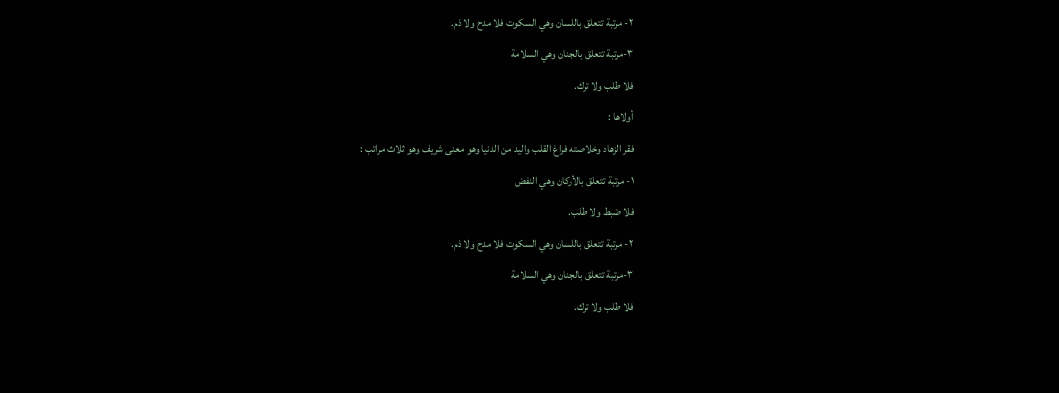٢- مرتبة تتعلق باللسان وهي السكوت فلا مدح ولا ذم.
٣-مرتبة تتعلق بالجنان وهي السلامة
فلا طلب ولا ترك.
أولاها :
فقر الزهاد وخلاصته فراغ القلب واليد من الدنيا وهو معنى شريف وهو ثلاث مراتب :
١- مرتبة تتعلق بالأركان وهي النفض
فلا ضبط ولا طلب.
٢- مرتبة تتعلق باللسان وهي السكوت فلا مدح ولا ذم.
٣-مرتبة تتعلق بالجنان وهي السلامة
فلا طلب ولا ترك.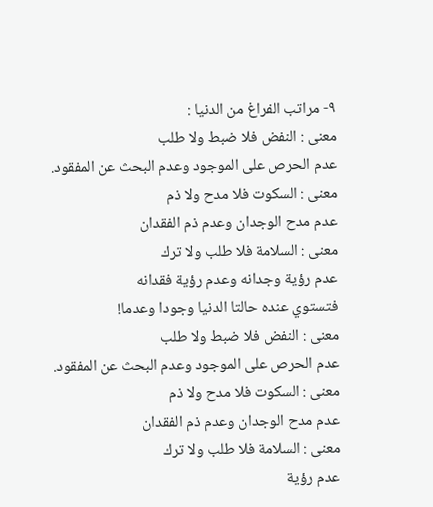٩- مراتب الفراغ من الدنيا :
معنى : النفض فلا ضبط ولا طلب
عدم الحرص على الموجود وعدم البحث عن المفقود.
معنى : السكوت فلا مدح ولا ذم
عدم مدح الوجدان وعدم ذم الفقدان
معنى : السلامة فلا طلب ولا ترك
عدم رؤية وجدانه وعدم رؤية فقدانه
فتستوي عنده حالتا الدنيا وجودا وعدما!
معنى : النفض فلا ضبط ولا طلب
عدم الحرص على الموجود وعدم البحث عن المفقود.
معنى : السكوت فلا مدح ولا ذم
عدم مدح الوجدان وعدم ذم الفقدان
معنى : السلامة فلا طلب ولا ترك
عدم رؤية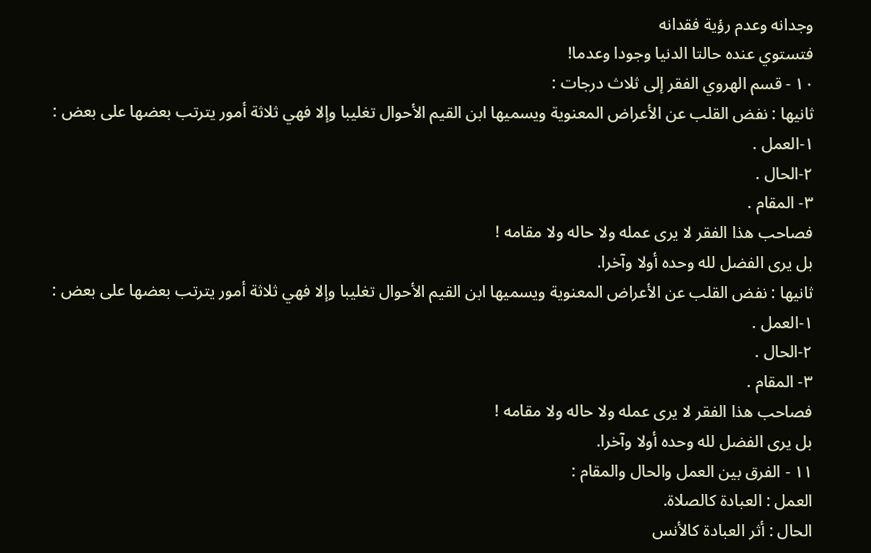وجدانه وعدم رؤية فقدانه
فتستوي عنده حالتا الدنيا وجودا وعدما!
١٠ - قسم الهروي الفقر إلى ثلاث درجات :
ثانيها : نفض القلب عن الأعراض المعنوية ويسميها ابن القيم الأحوال تغليبا وإلا فهي ثلاثة أمور يترتب بعضها على بعض :
١-العمل .
٢-الحال .
٣- المقام .
فصاحب هذا الفقر لا يرى عمله ولا حاله ولا مقامه !
بل يرى الفضل لله وحده أولا وآخرا.
ثانيها : نفض القلب عن الأعراض المعنوية ويسميها ابن القيم الأحوال تغليبا وإلا فهي ثلاثة أمور يترتب بعضها على بعض :
١-العمل .
٢-الحال .
٣- المقام .
فصاحب هذا الفقر لا يرى عمله ولا حاله ولا مقامه !
بل يرى الفضل لله وحده أولا وآخرا.
١١ - الفرق بين العمل والحال والمقام :
العمل : العبادة كالصلاة.
الحال : أثر العبادة كالأنس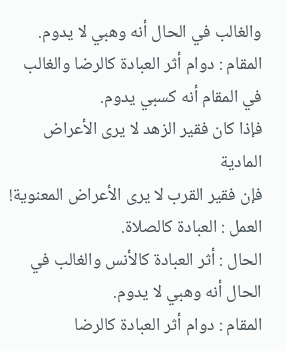والغالب في الحال أنه وهبي لا يدوم.
المقام : دوام أثر العبادة كالرضا والغالب في المقام أنه كسبي يدوم.
فإذا كان فقير الزهد لا يرى الأعراض المادية
فإن فقير القرب لا يرى الأعراض المعنوية!
العمل : العبادة كالصلاة.
الحال : أثر العبادة كالأنس والغالب في الحال أنه وهبي لا يدوم.
المقام : دوام أثر العبادة كالرضا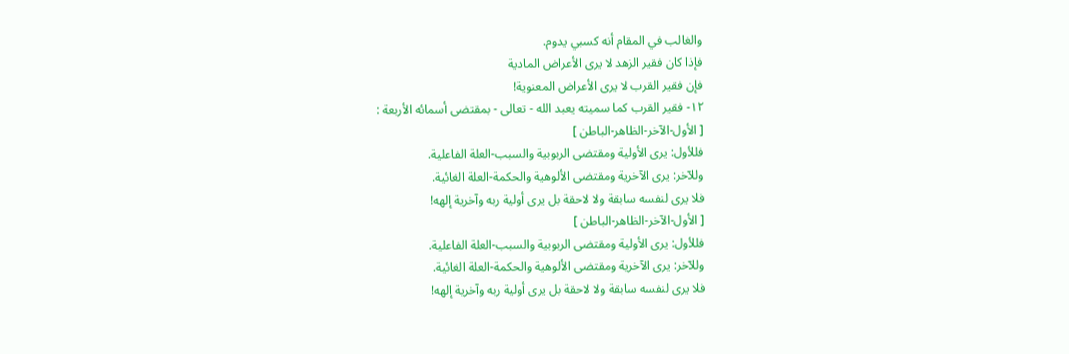والغالب في المقام أنه كسبي يدوم.
فإذا كان فقير الزهد لا يرى الأعراض المادية
فإن فقير القرب لا يرى الأعراض المعنوية!
١٢- فقير القرب كما سميته يعبد الله - تعالى - بمقتضى أسمائه الأربعة :
[ الأول-الآخر-الظاهر-الباطن ]
فللأول: يرى الأولية ومقتضى الربوبية والسبب-العلة الفاعلية.
وللآخر: يرى الآخرية ومقتضى الألوهية والحكمة-العلة الغائية.
فلا يرى لنفسه سابقة ولا لاحقة بل يرى أولية ربه وآخرية إلهه!
[ الأول-الآخر-الظاهر-الباطن ]
فللأول: يرى الأولية ومقتضى الربوبية والسبب-العلة الفاعلية.
وللآخر: يرى الآخرية ومقتضى الألوهية والحكمة-العلة الغائية.
فلا يرى لنفسه سابقة ولا لاحقة بل يرى أولية ربه وآخرية إلهه!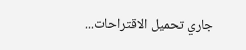جاري تحميل الاقتراحات...